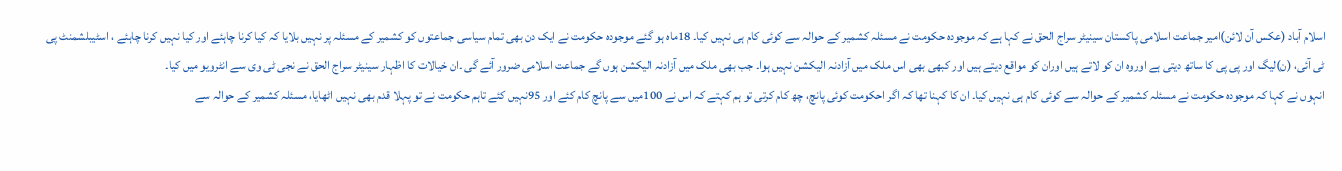اسلام آباد (عکس آن لائن)امیر جماعت اسلامی پاکستان سینیٹر سراج الحق نے کہا ہے کہ موجودہ حکومت نے مسئلہ کشمیر کے حوالہ سے کوئی کام ہی نہیں کیا۔ 18ماہ ہو گئے موجودہ حکومت نے ایک دن بھی تمام سیاسی جماعتوں کو کشمیر کے مسئلہ پر نہیں بلایا کہ کیا کرنا چاہئے اور کیا نہیں کرنا چاہئے ، اسٹیبلشمنٹ پی ٹی آئی، (ن)لیگ اور پی پی کا ساتھ دیتی ہے اوروہ ان کو لاتے ہیں اوران کو مواقع دیتے ہیں اور کبھی بھی اس ملک میں آزادنہ الیکشن نہیں ہوا۔ جب بھی ملک میں آزادنہ الیکشن ہوں گے جماعت اسلامی ضرور آئے گی ۔ان خیالات کا اظہار سینیٹر سراج الحق نے نجی ٹی وی سے انٹرویو میں کیا۔
انہوں نے کہا کہ موجودہ حکومت نے مسئلہ کشمیر کے حوالہ سے کوئی کام ہی نہیں کیا۔ ان کا کہنا تھا کہ اگر احکومت کوئی پانچ، چھ کام کرتی تو ہم کہتے کہ اس نے 100میں سے پانچ کام کئے اور 95نہیں کئے تاہم حکومت نے تو پہلا قدم بھی نہیں اٹھایا، مسئلہ کشمیر کے حوالہ سے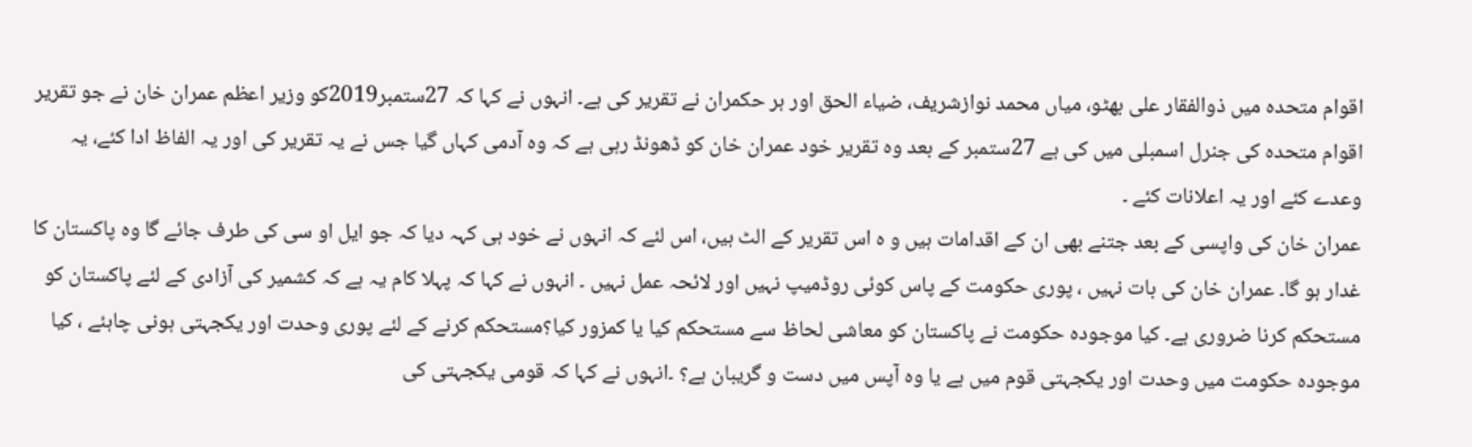اقوام متحدہ میں ذوالفقار علی بھٹو، میاں محمد نوازشریف، ضیاء الحق اور ہر حکمران نے تقریر کی ہے۔ انہوں نے کہا کہ 27ستمبر2019کو وزیر اعظم عمران خان نے جو تقریر اقوام متحدہ کی جنرل اسمبلی میں کی ہے 27ستمبر کے بعد وہ تقریر خود عمران خان کو ڈھونڈ رہی ہے کہ وہ آدمی کہاں گیا جس نے یہ تقریر کی اور یہ الفاظ ادا کئے، یہ وعدے کئے اور یہ اعلانات کئے ۔
عمران خان کی واپسی کے بعد جتنے بھی ان کے اقدامات ہیں و ہ اس تقریر کے الٹ ہیں، اس لئے کہ انہوں نے خود ہی کہہ دیا کہ جو ایل او سی کی طرف جائے گا وہ پاکستان کا غدار ہو گا۔ عمران خان کی بات نہیں ، پوری حکومت کے پاس کوئی روڈمیپ نہیں اور لائحہ عمل نہیں ۔ انہوں نے کہا کہ پہلا کام یہ ہے کہ کشمیر کی آزادی کے لئے پاکستان کو مستحکم کرنا ضروری ہے۔ کیا موجودہ حکومت نے پاکستان کو معاشی لحاظ سے مستحکم کیا یا کمزور کیا؟مستحکم کرنے کے لئے پوری وحدت اور یکجہتی ہونی چاہئے ، کیا موجودہ حکومت میں وحدت اور یکجہتی قوم میں ہے یا وہ آپس میں دست و گریبان ہے؟ ۔انہوں نے کہا کہ قومی یکجہتی کی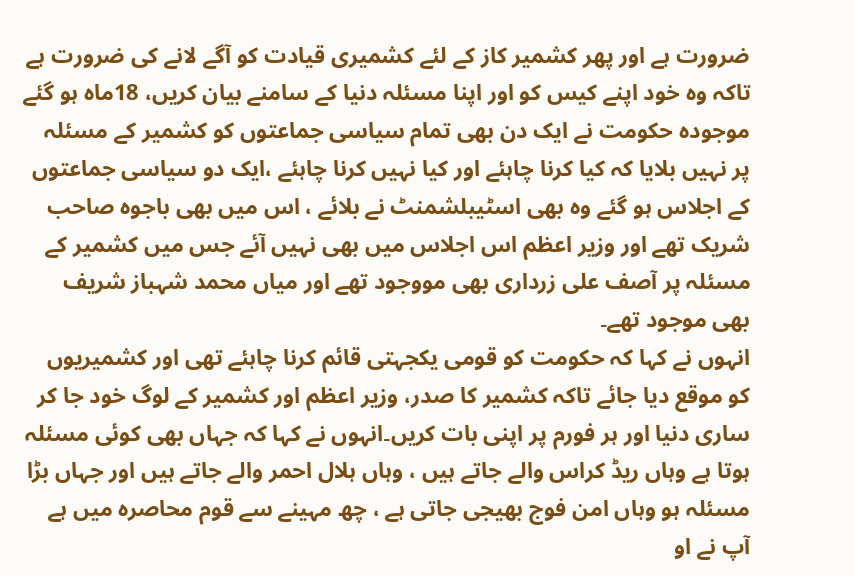ضرورت ہے اور پھر کشمیر کاز کے لئے کشمیری قیادت کو آگے لانے کی ضرورت ہے تاکہ وہ خود اپنے کیس کو اور اپنا مسئلہ دنیا کے سامنے بیان کریں، 18ماہ ہو گئے موجودہ حکومت نے ایک دن بھی تمام سیاسی جماعتوں کو کشمیر کے مسئلہ پر نہیں بلایا کہ کیا کرنا چاہئے اور کیا نہیں کرنا چاہئے ،ایک دو سیاسی جماعتوں کے اجلاس ہو گئے وہ بھی اسٹیبلشمنٹ نے بلائے ، اس میں بھی باجوہ صاحب شریک تھے اور وزیر اعظم اس اجلاس میں بھی نہیں آئے جس میں کشمیر کے مسئلہ پر آصف علی زرداری بھی مووجود تھے اور میاں محمد شہباز شریف بھی موجود تھے۔
انہوں نے کہا کہ حکومت کو قومی یکجہتی قائم کرنا چاہئے تھی اور کشمیریوں کو موقع دیا جائے تاکہ کشمیر کا صدر، وزیر اعظم اور کشمیر کے لوگ خود جا کر ساری دنیا اور ہر فورم پر اپنی بات کریں۔انہوں نے کہا کہ جہاں بھی کوئی مسئلہ ہوتا ہے وہاں ریڈ کراس والے جاتے ہیں ، وہاں ہلال احمر والے جاتے ہیں اور جہاں بڑا مسئلہ ہو وہاں امن فوج بھیجی جاتی ہے ، چھ مہینے سے قوم محاصرہ میں ہے آپ نے او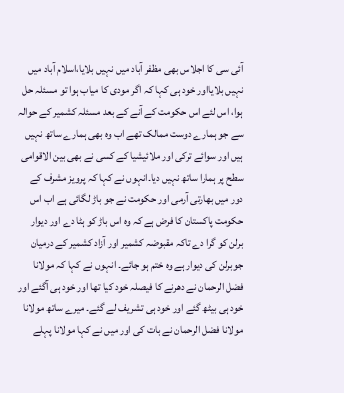آئی سی کا اجلاس بھی مظفر آباد میں نہیں بلایا،اسلام آباد میں نہیں بلایااور خود ہی کہا کہ اگر مودی کا میاب ہوا تو مسئلہ حل ہوا، اس لئے اس حکومت کے آنے کے بعد مسئلہ کشمیر کے حوالہ سے جو ہمارے دوست ممالک تھے اب وہ بھی ہمارے ساتھ نہیں ہیں اور سوائے ترکی اور ملائیشیا کے کسی نے بھی بین الاقوامی سطح پر ہمارا ساتھ نہیں دیا۔انہوں نے کہا کہ پرویز مشرف کے دور میں بھارتی آرمی اور حکومت نے جو باڑ لگائی ہے اب اس حکومت پاکستان کا فرض ہے کہ وہ اس باڑ کو ہٹا دے اور دیوار برلن کو گرا دے تاکہ مقبوضہ کشمیر اور آزاد کشمیر کے درمیان جوبرلن کی دیوار ہے وہ ختم ہو جائے۔ انہوں نے کہا کہ مولانا فضل الرحمان نے دھرنے کا فیصلہ خود کیا تھا اور خود ہی آگئے اور خود ہی بیٹھ گئے اور خود ہی تشریف لے گئے۔ میرے ساتھ مولانا مولانا فضل الرحمان نے بات کی اور میں نے کہا مولانا پہلے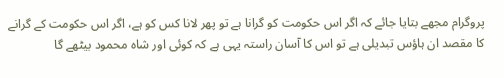پروگرام مجھے بتایا جائے کہ اگر اس حکومت کو گرانا ہے تو پھر لانا کس کو ہے، اگر اس حکومت کے گرانے کا مقصد ان ہاؤس تبدیلی ہے تو اس کا آسان راستہ یہی ہے کہ کوئی اور شاہ محمود بیٹھے گا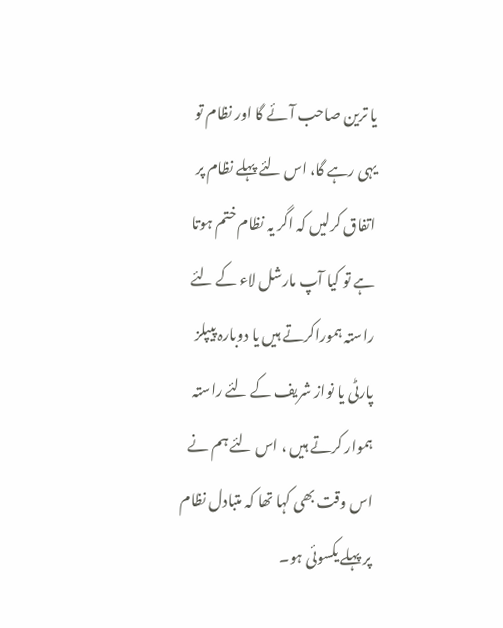یا ترین صاحب آئے گا اور نظام تو یہی رہے گا، اس لئے پہلے نظام پر اتفاق کرلیں کہ اگر یہ نظام ختم ہوتا ہے تو کیا آپ مارشل لاء کے لئے راستہ ہموراکرتے ہیں یا دوبارہ پیپلز پارٹی یا نواز شریف کے لئے راستہ ہموار کرتے ہیں ، اس لئے ہم نے اس وقت بھی کہا تھا کہ متبادل نظام پر پہلے یکسوئی ہو۔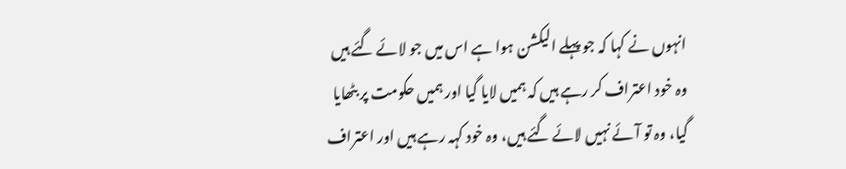انہوں نے کہا کہ جو پہلے الیکشن ہوا ہے اس میں جو لائے گئے ہیں وہ خود اعتراف کر رہے ہیں کہ ہمیں لایا گیا اور ہمیں حکومت پر بٹھایا گیا، وہ تو آئے نہیں لائے گئے ہیں، وہ خود کہہ رہے ہیں اور اعتراف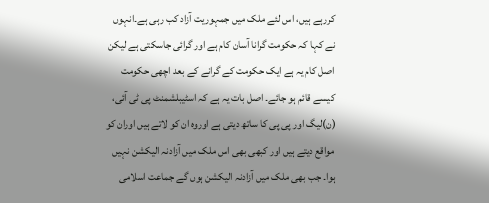کررہے ہیں، اس لئے ملک میں جمہوریت آزاد کب رہی ہے۔انہوں نے کہا کہ حکومت گرانا آسان کام ہے اور گرائی جاسکتی ہے لیکن اصل کام یہ ہے ایک حکومت کے گرانے کے بعد اچھی حکومت کیسے قائم ہو جائے۔ اصل بات یہ ہے کہ اسٹیبلشمنٹ پی ٹی آئی، (ن)لیگ اور پی پی کا ساتھ دیتی ہے اوروہ ان کو لاتے ہیں اوران کو مواقع دیتے ہیں اور کبھی بھی اس ملک میں آزادنہ الیکشن نہیں ہوا۔ جب بھی ملک میں آزادنہ الیکشن ہوں گے جماعت اسلامی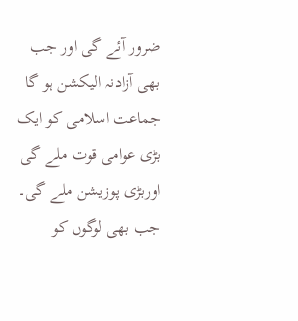ضرور آئے گی اور جب بھی آزادنہ الیکشن ہو گا جماعت اسلامی کو ایک بڑی عوامی قوت ملے گی اوربڑی پوزیشن ملے گی۔ جب بھی لوگوں کو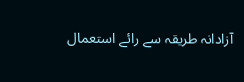آزادانہ طریقہ سے رائے استعمال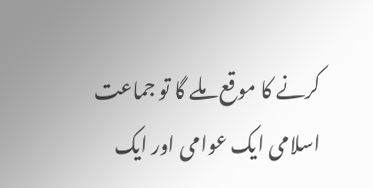کرنے کا موقع ملے گا تو جماعت اسلامی ایک عوامی اور ایک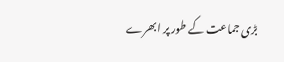بڑی جماعت کے طور پر ابھرے